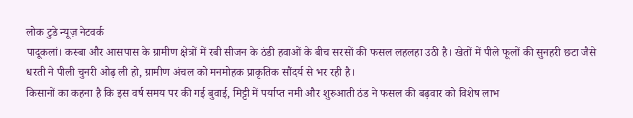लोक टुडे न्यूज़ नेटवर्क
पादूकलां। कस्बा और आसपास के ग्रामीण क्षेत्रों में रबी सीजन के ठंडी हवाओं के बीच सरसों की फसल लहलहा उठी है। खेतों में पीले फूलों की सुनहरी छटा जैसे धरती ने पीली चुनरी ओढ़ ली हो, ग्रामीण अंचल को मनमोहक प्राकृतिक सौंदर्य से भर रही है।
किसानों का कहना है कि इस वर्ष समय पर की गई बुवाई, मिट्टी में पर्याप्त नमी और शुरुआती ठंड ने फसल की बढ़वार को विशेष लाभ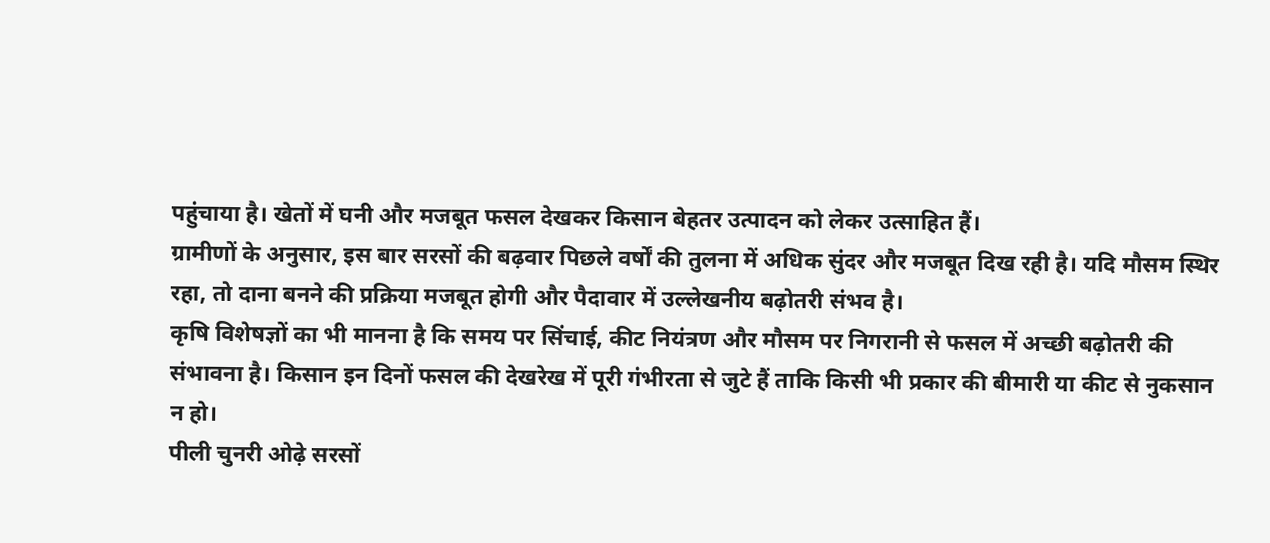पहुंचाया है। खेतों में घनी और मजबूत फसल देखकर किसान बेहतर उत्पादन को लेकर उत्साहित हैं।
ग्रामीणों के अनुसार, इस बार सरसों की बढ़वार पिछले वर्षों की तुलना में अधिक सुंदर और मजबूत दिख रही है। यदि मौसम स्थिर रहा, तो दाना बनने की प्रक्रिया मजबूत होगी और पैदावार में उल्लेखनीय बढ़ोतरी संभव है।
कृषि विशेषज्ञों का भी मानना है कि समय पर सिंचाई, कीट नियंत्रण और मौसम पर निगरानी से फसल में अच्छी बढ़ोतरी की संभावना है। किसान इन दिनों फसल की देखरेख में पूरी गंभीरता से जुटे हैं ताकि किसी भी प्रकार की बीमारी या कीट से नुकसान न हो।
पीली चुनरी ओढ़े सरसों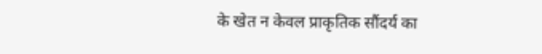के खेत न केवल प्राकृतिक सौंदर्य का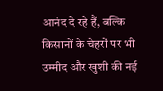आनंद दे रहे हैं, बल्कि किसानों के चेहरों पर भी उम्मीद और खुशी की नई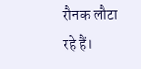रौनक लौटा रहे हैं।